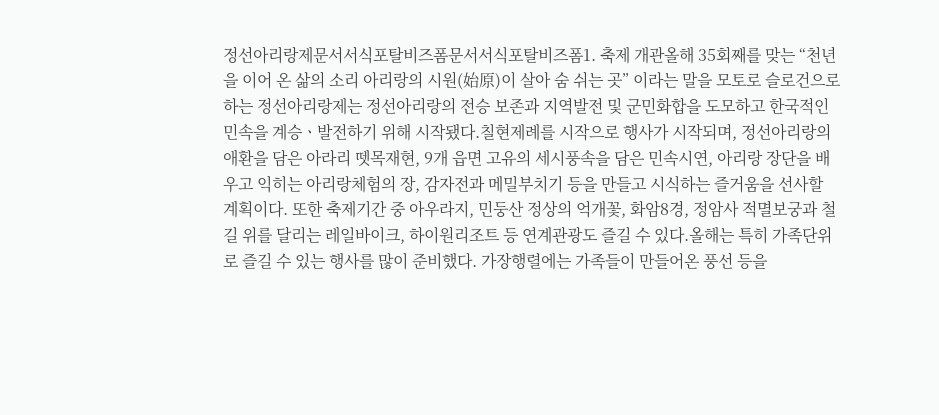정선아리랑제문서서식포탈비즈폼문서서식포탈비즈폼1. 축제 개관올해 35회째를 맞는 “천년을 이어 온 삶의 소리 아리랑의 시원(始原)이 살아 숨 쉬는 곳” 이라는 말을 모토로 슬로건으로 하는 정선아리랑제는 정선아리랑의 전승 보존과 지역발전 및 군민화합을 도모하고 한국적인 민속을 계승ㆍ발전하기 위해 시작됐다.칠현제례를 시작으로 행사가 시작되며, 정선아리랑의 애환을 담은 아라리 뗏목재현, 9개 읍면 고유의 세시풍속을 담은 민속시연, 아리랑 장단을 배우고 익히는 아리랑체험의 장, 감자전과 메밀부치기 등을 만들고 시식하는 즐거움을 선사할 계획이다. 또한 축제기간 중 아우라지, 민둥산 정상의 억개꽃, 화암8경, 정암사 적멸보궁과 철길 위를 달리는 레일바이크, 하이원리조트 등 연계관광도 즐길 수 있다.올해는 특히 가족단위로 즐길 수 있는 행사를 많이 준비했다. 가장행렬에는 가족들이 만들어온 풍선 등을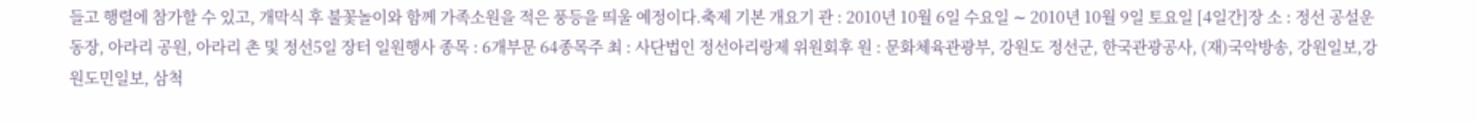들고 행렬에 참가할 수 있고, 개막식 후 불꽃놀이와 함께 가족소원을 적은 풍등을 띄울 예정이다.축제 기본 개요기 관 : 2010년 10월 6일 수요일 ∼ 2010년 10월 9일 토요일 [4일간]장 소 : 정선 공설운동장, 아라리 공원, 아라리 촌 및 정선5일 장터 일원행사 종목 : 6개부문 64종목주 최 : 사단법인 정선아리랑제 위원회후 원 : 문화체육관광부, 강원도 정선군, 한국관광공사, (재)국악방송, 강원일보,강원도민일보, 삼척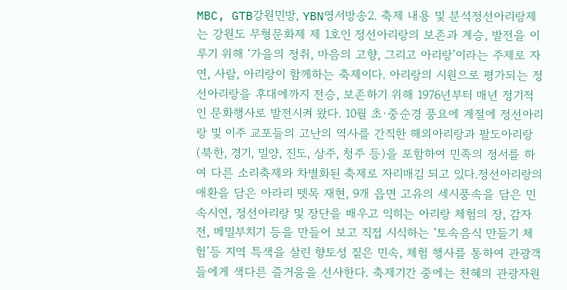MBC, GTB강원민방, YBN영서방송2. 축제 내용 및 분석정선아리랑제는 강원도 무형문화제 제 1호인 정선아리랑의 보존과 계승, 발전을 이루기 위해 ‘가을의 정취, 마음의 고향, 그리고 아리랑’이라는 주제로 자연, 사람, 아리랑이 함께하는 축제이다. 아리랑의 시원으로 평가되는 정선아리랑을 후대에까지 전승, 보존하기 위해 1976년부터 매년 정기적인 문화행사로 발전시켜 왔다. 10월 초·중순경 풍요에 계절에 정선아리랑 및 이주 교포들의 고난의 역사를 간직한 해외아리랑과 팔도아리랑(북한, 경기, 밀양, 진도, 상주, 청주 등)을 포함하여 민족의 정서를 하여 다른 소리축제와 차별화된 축제로 자리매김 되고 있다.정선아리랑의 애환을 담은 아라리 뗏목 재현, 9개 읍면 고유의 세시풍속을 담은 민속시연, 정선아리랑 및 장단을 배우고 익히는 아리랑 체험의 장, 감자전, 메밀부치기 등을 만들어 보고 직접 시식하는 ‘토속음식 만들기 체험’등 지역 특색을 살린 향토성 짙은 민속, 체험 행사를 통하여 관광객들에게 색다른 즐거움을 선사한다. 축제기간 중에는 천혜의 관광자원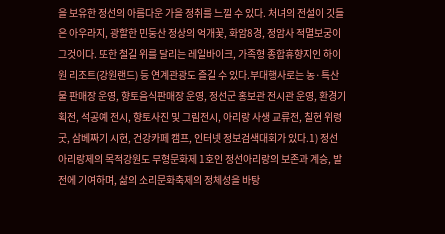을 보유한 정선의 아름다운 가을 정취를 느낄 수 있다. 처녀의 전설이 깃들은 아우라지, 광할한 민둥산 정상의 억개꽃, 화암8경, 정암사 적멸보궁이 그것이다. 또한 철길 위를 달리는 레일바이크, 가족형 종합휴향지인 하이원 리조트(강원랜드) 등 연계관광도 즐길 수 있다.부대행사로는 농·특산물 판매장 운영, 향토음식판매장 운영, 정선군 홍보관 전시관 운영, 환경기획전, 석공예 전시, 향토사진 및 그림전시, 아리랑 사생 교류전, 칠현 위령 굿, 삼베짜기 시현, 건강카페 캠프, 인터넷 정보검색대회가 있다.1) 정선아리랑제의 목적강원도 무형문화제 1호인 정선아리랑의 보존과 계승, 발전에 기여하며, 삶의 소리문화축제의 정체성을 바탕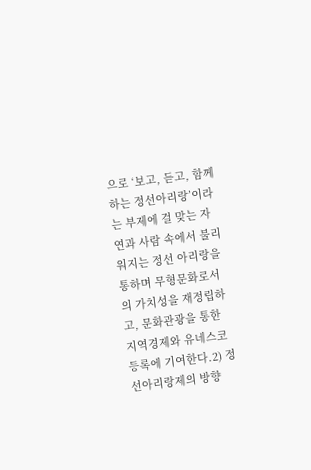으로 ‘보고, 듣고, 함께하는 정선아리랑’이라는 부제에 걸 맞는 자연과 사람 속에서 불리워지는 정선 아리랑을 통하며 무형문화로서의 가치성을 재정립하고, 문화관광을 통한 지역경제와 유네스코 등록에 기여한다.2) 정선아리랑제의 방향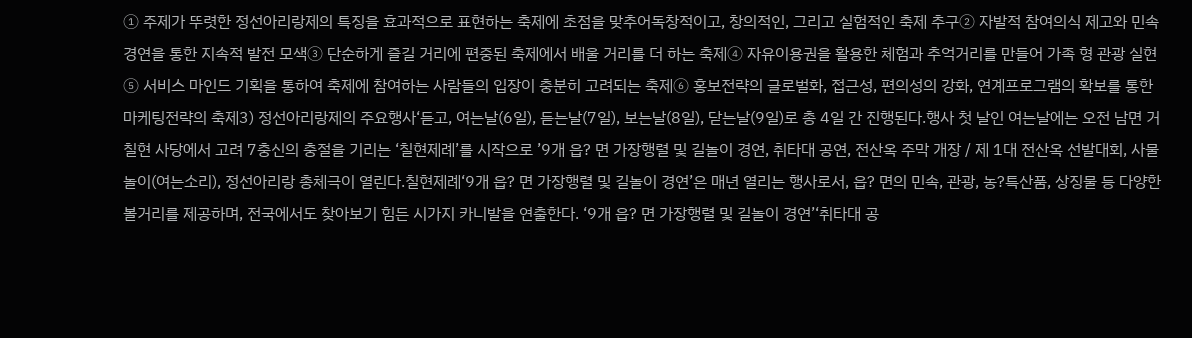① 주제가 뚜렷한 정선아리랑제의 특징을 효과적으로 표현하는 축제에 초점을 맞추어독창적이고, 창의적인, 그리고 실험적인 축제 추구② 자발적 참여의식 제고와 민속경연을 통한 지속적 발전 모색③ 단순하게 즐길 거리에 편중된 축제에서 배울 거리를 더 하는 축제④ 자유이용권을 활용한 체험과 추억거리를 만들어 가족 형 관광 실현⑤ 서비스 마인드 기획을 통하여 축제에 참여하는 사람들의 입장이 충분히 고려되는 축제⑥ 홍보전략의 글로벌화, 접근성, 편의성의 강화, 연계프로그램의 확보를 통한 마케팅전략의 축제3) 정선아리랑제의 주요행사‘듣고, 여는날(6일), 듣는날(7일), 보는날(8일), 닫는날(9일)로 총 4일 간 진행된다.행사 첫 날인 여는날에는 오전 남면 거칠현 사당에서 고려 7충신의 충절을 기리는 ‘칠현제례’를 시작으로 ’9개 읍? 면 가장행렬 및 길놀이 경연, 취타대 공연, 전산옥 주막 개장 / 제 1대 전산옥 선발대회, 사물놀이(여는소리), 정선아리랑 총체극이 열린다.칠현제례‘9개 읍? 면 가장행렬 및 길놀이 경연’은 매년 열리는 행사로서, 읍? 면의 민속, 관광, 농?특산품, 상징물 등 다양한 볼거리를 제공하며, 전국에서도 찾아보기 힘든 시가지 카니발을 연출한다. ‘9개 읍? 면 가장행렬 및 길놀이 경연’‘취타대 공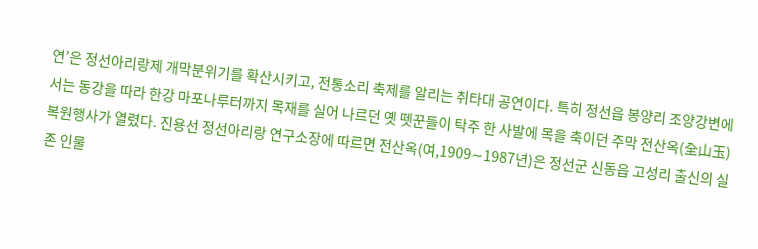연’은 정선아리랑제 개막분위기를 확산시키고, 전통소리 축제를 알리는 취타대 공연이다. 특히 정선읍 봉양리 조양강변에서는 동강을 따라 한강 마포나루터까지 목재를 실어 나르던 옛 뗏꾼들이 탁주 한 사발에 목을 축이던 주막 전산옥(全山玉) 복원행사가 열렸다. 진용선 정선아리랑 연구소장에 따르면 전산옥(여,1909∼1987년)은 정선군 신동읍 고성리 출신의 실존 인물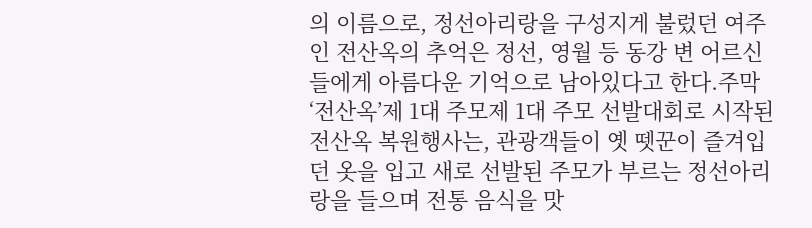의 이름으로, 정선아리랑을 구성지게 불렀던 여주인 전산옥의 추억은 정선, 영월 등 동강 변 어르신들에게 아름다운 기억으로 남아있다고 한다.주막‘전산옥’제 1대 주모제 1대 주모 선발대회로 시작된 전산옥 복원행사는, 관광객들이 옛 뗏꾼이 즐겨입던 옷을 입고 새로 선발된 주모가 부르는 정선아리랑을 들으며 전통 음식을 맛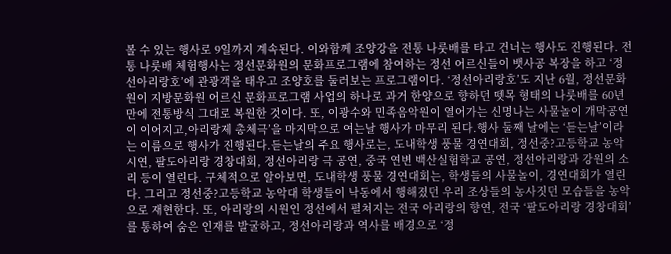볼 수 있는 행사로 9일까지 계속된다. 이와함께 조양강을 전통 나룻배를 타고 건너는 행사도 진행된다. 전통 나룻배 체험행사는 정선문화원의 문화프로그램에 참여하는 정선 어르신들이 뱃사공 복장을 하고 ‘정선아리랑호’에 관광객을 태우고 조양호를 둘러보는 프로그램이다. ‘정선아리랑호’도 지난 6월, 정선문화원이 지방문화원 어르신 문화프로그램 사업의 하나로 과거 한양으로 향하던 뗏목 형태의 나룻배를 60년만에 전통방식 그대로 복원한 것이다. 또, 이광수와 민족음악원이 열어가는 신명나는 사물놀이 개막공연이 이어지고,아리랑제 총체극’을 마지막으로 여는날 행사가 마무리 된다.행사 둘째 날에는 ‘듣는날’이라는 이름으로 행사가 진행된다.듣는날의 주요 행사로는, 도내학생 풍물 경연대회, 정선중?고등학교 농악시연, 팔도아리랑 경창대회, 정선아리랑 극 공연, 중국 연변 백산실험학교 공연, 정선아리랑과 강원의 소리 등이 열린다. 구체적으로 알아보면, 도내학생 풍물 경연대회는, 학생들의 사물놀이, 경연대회가 열린다. 그리고 정선중?고등학교 농악대 학생들이 낙동에서 행해졌던 우리 조상들의 농사짓던 모습들을 농악으로 재현한다. 또, 아리랑의 시원인 정선에서 펼쳐지는 전국 아리랑의 향연, 전국 ‘팔도아리랑 경창대회’를 통하여 숨은 인재를 발굴하고, 정선아리랑과 역사를 배경으로 ‘정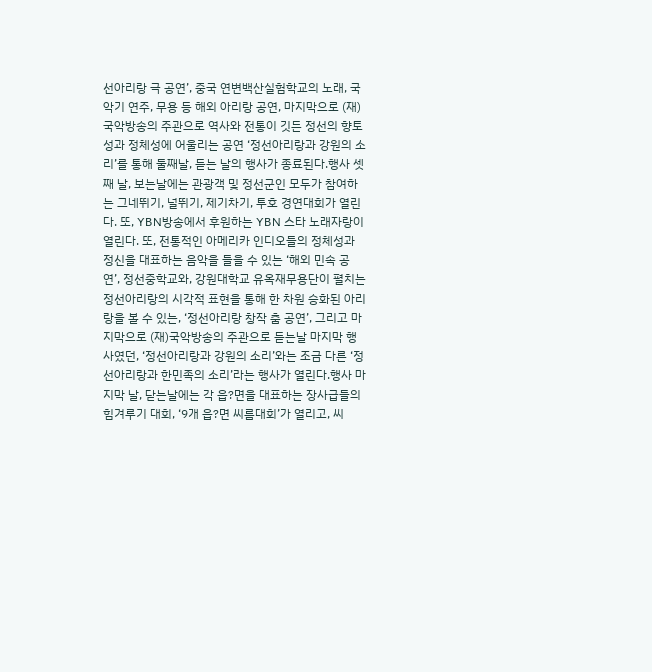선아리랑 극 공연’, 중국 연변백산실험학교의 노래, 국악기 연주, 무용 등 해외 아리랑 공연, 마지막으로 (재)국악방송의 주관으로 역사와 전통이 깃든 정선의 향토성과 정체성에 어울리는 공연 ‘정선아리랑과 강원의 소리’를 통해 둘째날, 듣는 날의 행사가 종료된다.행사 셋째 날, 보는날에는 관광객 및 정선군인 모두가 참여하는 그네뛰기, 널뛰기, 제기차기, 투호 경연대회가 열린다. 또, YBN방송에서 후원하는 YBN 스타 노래자랑이 열린다. 또, 전통적인 아메리카 인디오들의 정체성과 정신을 대표하는 음악을 들을 수 있는 ‘해외 민속 공연’, 정선중학교와, 강원대학교 유옥재무용단이 펼치는 정선아리랑의 시각적 표현을 통해 한 차원 승화된 아리랑을 볼 수 있는, ‘정선아리랑 창작 춤 공연’, 그리고 마지막으로 (재)국악방송의 주관으로 듣는날 마지막 행사였던, ‘정선아리랑과 강원의 소리’와는 조금 다른 ‘정선아리랑과 한민족의 소리’라는 행사가 열린다.행사 마지막 날, 닫는날에는 각 읍?면을 대표하는 장사급들의 힘겨루기 대회, ‘9개 읍?면 씨름대회’가 열리고, 씨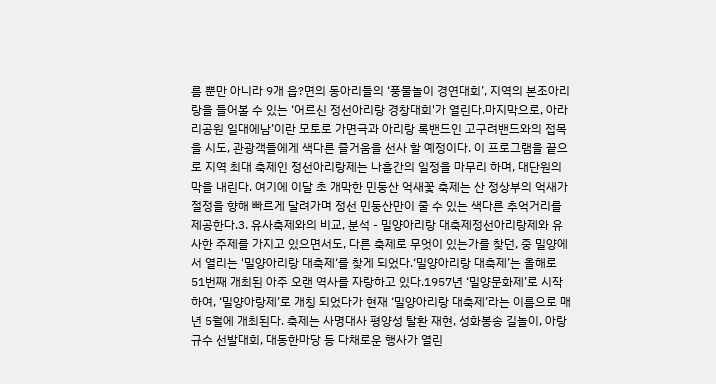름 뿐만 아니라 9개 읍?면의 동아리들의 ‘풍물놀이 경연대회’, 지역의 본조아리랑을 들어볼 수 있는 ‘어르신 정선아리랑 경창대회'가 열린다.마지막으로, 아라리공원 일대에남’이란 모토로 가면극과 아리랑 록밴드인 고구려밴드와의 접목을 시도, 관광객들에게 색다른 즐거움을 선사 할 예정이다. 이 프로그램을 끝으로 지역 최대 축제인 정선아리랑제는 나흘간의 일정을 마무리 하며, 대단원의 막을 내린다. 여기에 이달 초 개막한 민둥산 억새꽃 축제는 산 정상부의 억새가 절정을 향해 빠르게 달려가며 정선 민둥산만이 줄 수 있는 색다른 추억거리를 제공한다.3. 유사축제와의 비교, 분석 - 밀양아리랑 대축제정선아리랑제와 유사한 주제를 가지고 있으면서도, 다른 축제로 무엇이 있는가를 찾던, 중 밀양에서 열리는 '밀양아리랑 대축제‘를 찾게 되었다.‘밀양아리랑 대축제’는 올해로 51번째 개최된 아주 오랜 역사를 자랑하고 있다.1957년 ‘밀양문화제’로 시작하여, ‘밀양아랑제’로 개칭 되었다가 현재 ‘밀양아리랑 대축제’라는 이름으로 매년 5월에 개최된다. 축제는 사명대사 평양성 탈환 재현, 성화봉송 길놀이, 아랑규수 선발대회, 대동한마당 등 다채로운 행사가 열린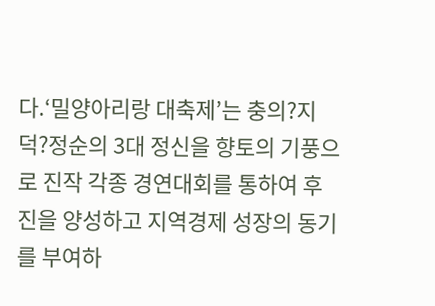다.‘밀양아리랑 대축제’는 충의?지덕?정순의 3대 정신을 향토의 기풍으로 진작 각종 경연대회를 통하여 후진을 양성하고 지역경제 성장의 동기를 부여하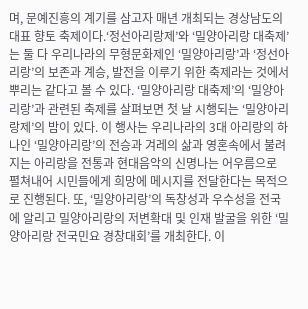며, 문예진흥의 계기를 삼고자 매년 개최되는 경상남도의 대표 향토 축제이다.‘정선아리랑제’와 ‘밀양아리랑 대축제’는 둘 다 우리나라의 무형문화제인 ‘밀양아리랑’과 ‘정선아리랑’의 보존과 계승, 발전을 이루기 위한 축제라는 것에서 뿌리는 같다고 볼 수 있다. ‘밀양아리랑 대축제’의 ‘밀양아리랑’과 관련된 축제를 살펴보면 첫 날 시행되는 ‘밀양아리랑제’의 밤이 있다. 이 행사는 우리나라의 3대 아리랑의 하나인 ‘밀양아리랑’의 전승과 겨레의 삶과 영혼속에서 불려지는 아리랑을 전통과 현대음악의 신명나는 어우름으로 펼쳐내어 시민들에게 희망에 메시지를 전달한다는 목적으로 진행된다. 또, ‘밀양아리랑’의 독창성과 우수성을 전국에 알리고 밀양아리랑의 저변확대 및 인재 발굴을 위한 ‘밀양아리랑 전국민요 경창대회’를 개최한다. 이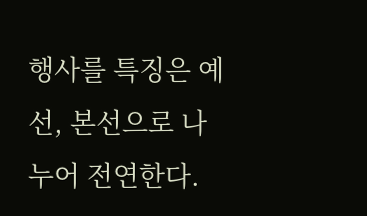행사를 특징은 예선, 본선으로 나누어 전연한다.